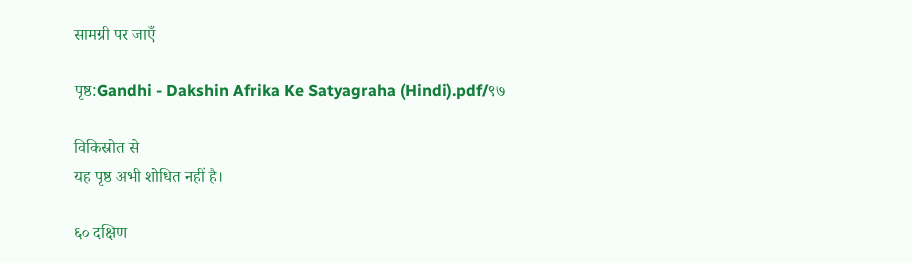सामग्री पर जाएँ

पृष्ठ:Gandhi - Dakshin Afrika Ke Satyagraha (Hindi).pdf/९७

विकिस्रोत से
यह पृष्ठ अभी शोधित नहीं है।

६० दक्षिण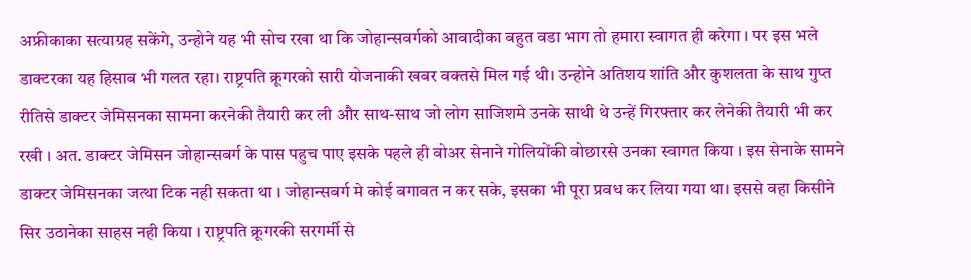अफ्रीकाका सत्याग्रह सकेंगे, उन्होने यह भी सोच रखा था कि जोहान्सवर्गको आवादीका बहुत वडा भाग तो हमारा स्वागत ही करेगा । पर इस भले डाक्टरका यह हिसाब भी गलत रहा। राष्ट्रपति क्रूगरको सारी योजनाकी खबर वक्तसे मिल गई थी। उन्होने अतिशय शांति और कुशलता के साथ गुप्त रीतिसे डाक्टर जेमिसनका सामना करनेकी तैयारी कर ली और साथ-साथ जो लोग साजिशमे उनके साथी थे उन्हें गिरफ्तार कर लेनेकी तैयारी भी कर रखी । अत. डाक्टर जेमिसन जोहान्सबर्ग के पास पहुच पाए इसके पहले ही वोअर सेनाने गोलियोंकी वोछारसे उनका स्वागत किया । इस सेनाके सामने डाक्टर जेमिसनका जत्था टिक नही सकता था । जोहान्सबर्ग मे कोई बगावत न कर सके, इसका भी पूरा प्रवध कर लिया गया था। इससे वहा किसीने सिर उठानेका साहस नही किया । राष्ट्रपति क्रूगरकी सरगर्मी से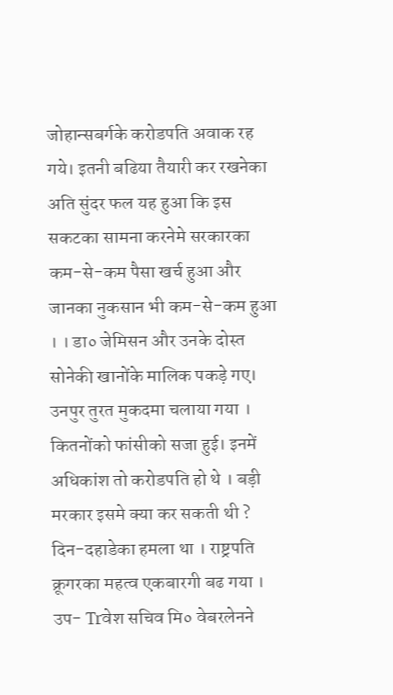जोहान्सबर्गके करोडपति अवाक रह गये। इतनी बढिया तैयारी कर रखनेका अति सुंदर फल यह हुआ कि इस सकटका सामना करनेमे सरकारका कम-से-कम पैसा खर्च हुआ और जानका नुकसान भी कम-से-कम हुआ । । डा० जेमिसन और उनके दोस्त सोनेकी खानोंके मालिक पकड़े गए। उनपुर तुरत मुकदमा चलाया गया । कितनोंको फांसीको सजा हुई। इनमें अधिकांश तो करोडपति हो थे । बड़ी मरकार इसमे क्या कर सकती थी ? दिन-दहाडेका हमला था । राष्ट्रपति क्रूगरका महत्व एकबारगी बढ गया । उप- Trवेश सचिव मि० वेबरलेनने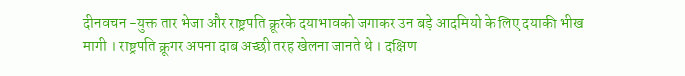दीनवचन -युक्त तार भेजा और राष्ट्रपति क्रूरके दयाभावको जगाकर उन बड़े आदमियो के लिए दयाकी भीख मागी । राष्ट्रपति क्रूगर अपना दाब अच्छी तरह खेलना जानते थे । दक्षिण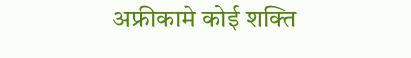अफ्रीकामे कोई शक्ति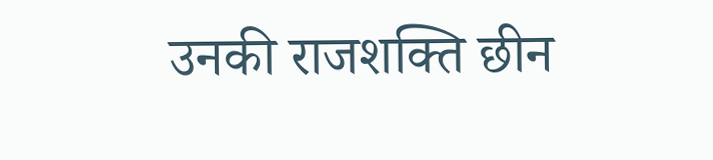उनकी राजशक्ति छीन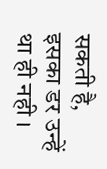सकती है, इसका डर उन्हें था ही नही ।